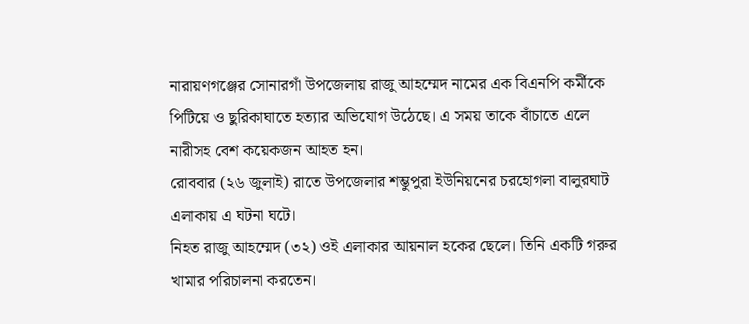নারায়ণগঞ্জের সোনারগাঁ উপজেলায় রাজু আহম্মেদ নামের এক বিএনপি কর্মীকে পিটিয়ে ও ছুরিকাঘাতে হত্যার অভিযোগ উঠেছে। এ সময় তাকে বাঁচাতে এলে নারীসহ বেশ কয়েকজন আহত হন।
রোববার (২৬ জুলাই) রাতে উপজেলার শম্ভুপুরা ইউনিয়নের চরহোগলা বালুরঘাট এলাকায় এ ঘটনা ঘটে।
নিহত রাজু আহম্মেদ (৩২) ওই এলাকার আয়নাল হকের ছেলে। তিনি একটি গরুর খামার পরিচালনা করতেন।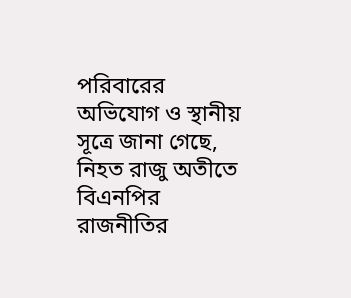পরিবারের অভিযোগ ও স্থানীয় সূত্রে জানা গেছে, নিহত রাজু অতীতে বিএনপির রাজনীতির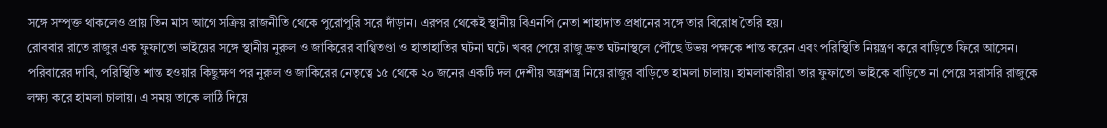সঙ্গে সম্পৃক্ত থাকলেও প্রায় তিন মাস আগে সক্রিয় রাজনীতি থেকে পুরোপুরি সরে দাঁড়ান। এরপর থেকেই স্থানীয় বিএনপি নেতা শাহাদাত প্রধানের সঙ্গে তার বিরোধ তৈরি হয়।
রোববার রাতে রাজুর এক ফুফাতো ভাইয়ের সঙ্গে স্থানীয় নুরুল ও জাকিরের বাগ্বিতণ্ডা ও হাতাহাতির ঘটনা ঘটে। খবর পেয়ে রাজু দ্রুত ঘটনাস্থলে পৌঁছে উভয় পক্ষকে শান্ত করেন এবং পরিস্থিতি নিয়ন্ত্রণ করে বাড়িতে ফিরে আসেন।
পরিবারের দাবি, পরিস্থিতি শান্ত হওয়ার কিছুক্ষণ পর নুরুল ও জাকিরের নেতৃত্বে ১৫ থেকে ২০ জনের একটি দল দেশীয় অস্ত্রশস্ত্র নিয়ে রাজুর বাড়িতে হামলা চালায়। হামলাকারীরা তার ফুফাতো ভাইকে বাড়িতে না পেয়ে সরাসরি রাজুকে লক্ষ্য করে হামলা চালায়। এ সময় তাকে লাঠি দিয়ে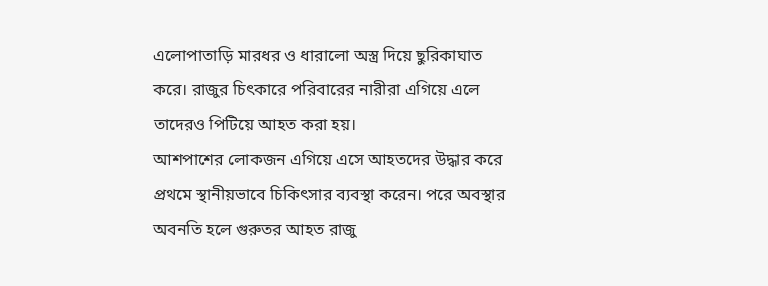এলোপাতাড়ি মারধর ও ধারালো অস্ত্র দিয়ে ছুরিকাঘাত করে। রাজুর চিৎকারে পরিবারের নারীরা এগিয়ে এলে তাদেরও পিটিয়ে আহত করা হয়।
আশপাশের লোকজন এগিয়ে এসে আহতদের উদ্ধার করে প্রথমে স্থানীয়ভাবে চিকিৎসার ব্যবস্থা করেন। পরে অবস্থার অবনতি হলে গুরুতর আহত রাজু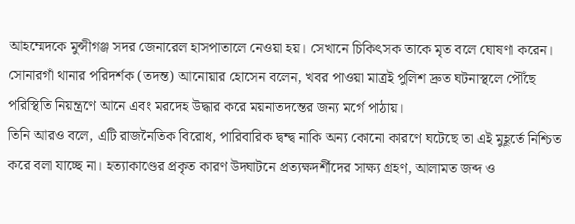আহম্মেদকে মুন্সীগঞ্জ সদর জেনারেল হাসপাতালে নেওয়া হয়। সেখানে চিকিৎসক তাকে মৃত বলে ঘোষণা করেন।
সোনারগাঁ থানার পরিদর্শক (তদন্ত) আনোয়ার হোসেন বলেন, খবর পাওয়া মাত্রই পুলিশ দ্রুত ঘটনাস্থলে পৌঁছে পরিস্থিতি নিয়ন্ত্রণে আনে এবং মরদেহ উদ্ধার করে ময়নাতদন্তের জন্য মর্গে পাঠায়।
তিনি আরও বলে, এটি রাজনৈতিক বিরোধ, পারিবারিক দ্বন্দ্ব নাকি অন্য কোনো কারণে ঘটেছে তা এই মুহূর্তে নিশ্চিত করে বলা যাচ্ছে না। হত্যাকাণ্ডের প্রকৃত কারণ উদ্ঘাটনে প্রত্যক্ষদর্শীদের সাক্ষ্য গ্রহণ, আলামত জব্দ ও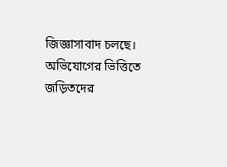জিজ্ঞাসাবাদ চলছে। অভিযোগের ভিত্তিতে জড়িতদের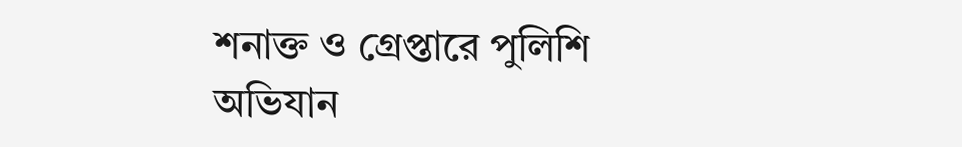শনাক্ত ও গ্রেপ্তারে পুলিশি অভিযান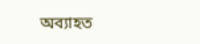অব্যাহত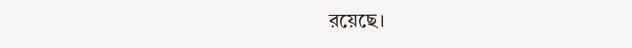রয়েছে।